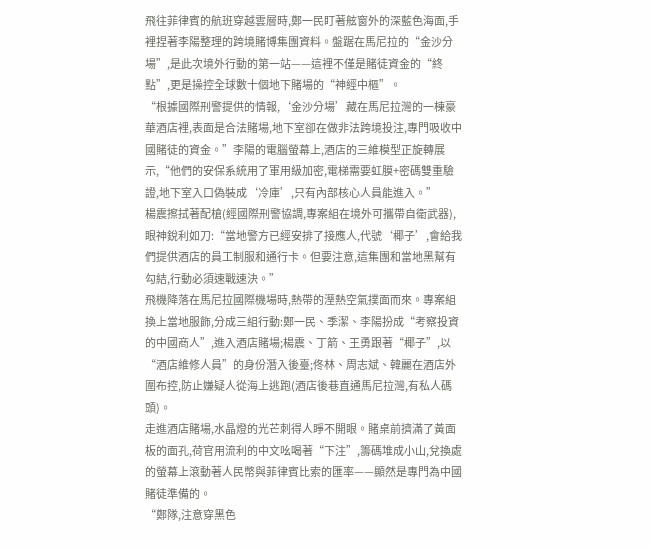飛往菲律賓的航班穿越雲層時,鄭一民盯著舷窗外的深藍色海面,手裡捏著李陽整理的跨境賭博集團資料。盤踞在馬尼拉的“金沙分場”,是此次境外行動的第一站——這裡不僅是賭徒資金的“終點”,更是操控全球數十個地下賭場的“神經中樞”。
“根據國際刑警提供的情報,‘金沙分場’藏在馬尼拉灣的一棟豪華酒店裡,表面是合法賭場,地下室卻在做非法跨境投注,專門吸收中國賭徒的資金。”李陽的電腦螢幕上,酒店的三維模型正旋轉展示,“他們的安保系統用了軍用級加密,電梯需要虹膜+密碼雙重驗證,地下室入口偽裝成‘冷庫’,只有內部核心人員能進入。”
楊震擦拭著配槍(經國際刑警協調,專案組在境外可攜帶自衛武器),眼神銳利如刀:“當地警方已經安排了接應人,代號‘椰子’,會給我們提供酒店的員工制服和通行卡。但要注意,這集團和當地黑幫有勾結,行動必須速戰速決。”
飛機降落在馬尼拉國際機場時,熱帶的溼熱空氣撲面而來。專案組換上當地服飾,分成三組行動:鄭一民、季潔、李陽扮成“考察投資的中國商人”,進入酒店賭場;楊震、丁箭、王勇跟著“椰子”,以“酒店維修人員”的身份潛入後臺;佟林、周志斌、韓麗在酒店外圍布控,防止嫌疑人從海上逃跑(酒店後巷直通馬尼拉灣,有私人碼頭)。
走進酒店賭場,水晶燈的光芒刺得人睜不開眼。賭桌前擠滿了黃面板的面孔,荷官用流利的中文吆喝著“下注”,籌碼堆成小山,兌換處的螢幕上滾動著人民幣與菲律賓比索的匯率——顯然是專門為中國賭徒準備的。
“鄭隊,注意穿黑色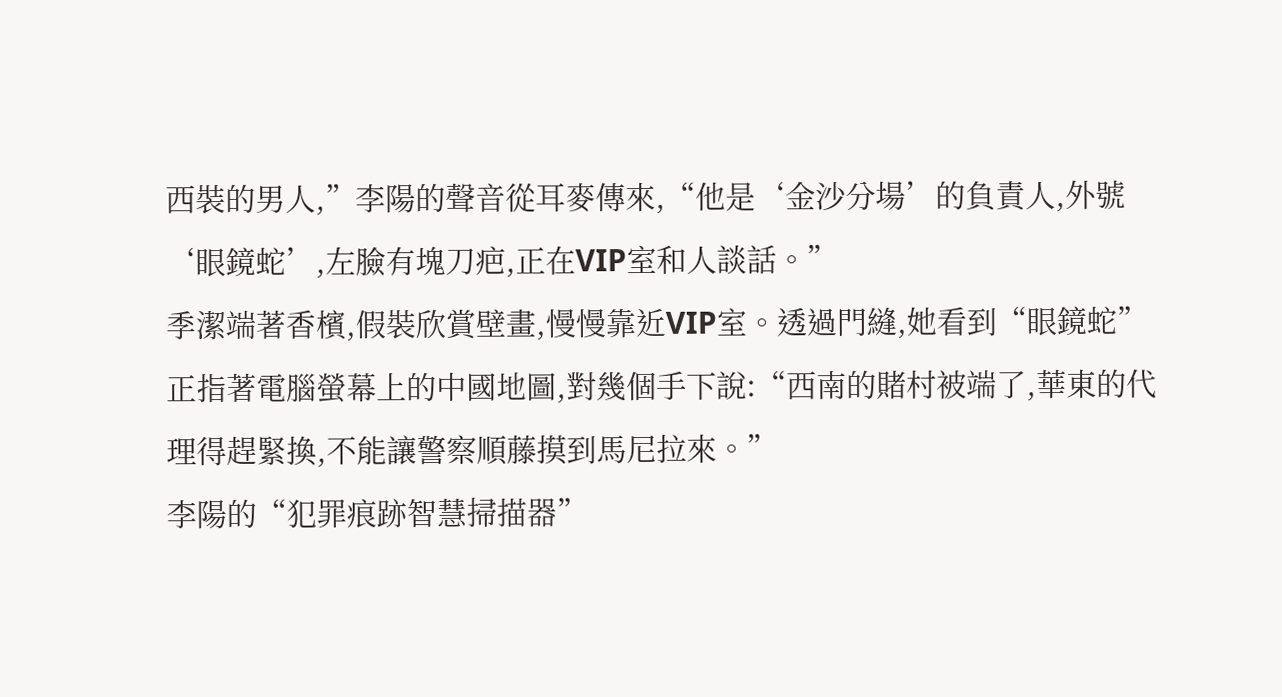西裝的男人,”李陽的聲音從耳麥傳來,“他是‘金沙分場’的負責人,外號‘眼鏡蛇’,左臉有塊刀疤,正在VIP室和人談話。”
季潔端著香檳,假裝欣賞壁畫,慢慢靠近VIP室。透過門縫,她看到“眼鏡蛇”正指著電腦螢幕上的中國地圖,對幾個手下說:“西南的賭村被端了,華東的代理得趕緊換,不能讓警察順藤摸到馬尼拉來。”
李陽的“犯罪痕跡智慧掃描器”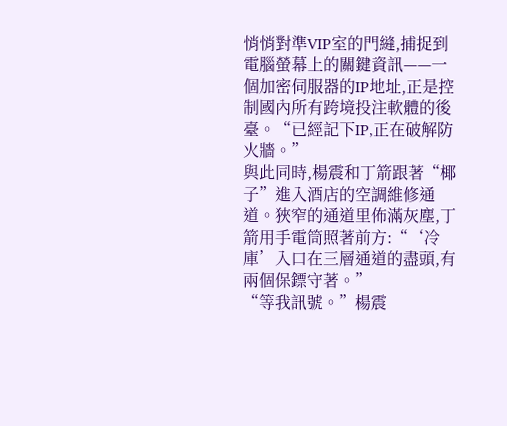悄悄對準VIP室的門縫,捕捉到電腦螢幕上的關鍵資訊——一個加密伺服器的IP地址,正是控制國內所有跨境投注軟體的後臺。“已經記下IP,正在破解防火牆。”
與此同時,楊震和丁箭跟著“椰子”進入酒店的空調維修通道。狹窄的通道里佈滿灰塵,丁箭用手電筒照著前方:“‘冷庫’入口在三層通道的盡頭,有兩個保鏢守著。”
“等我訊號。”楊震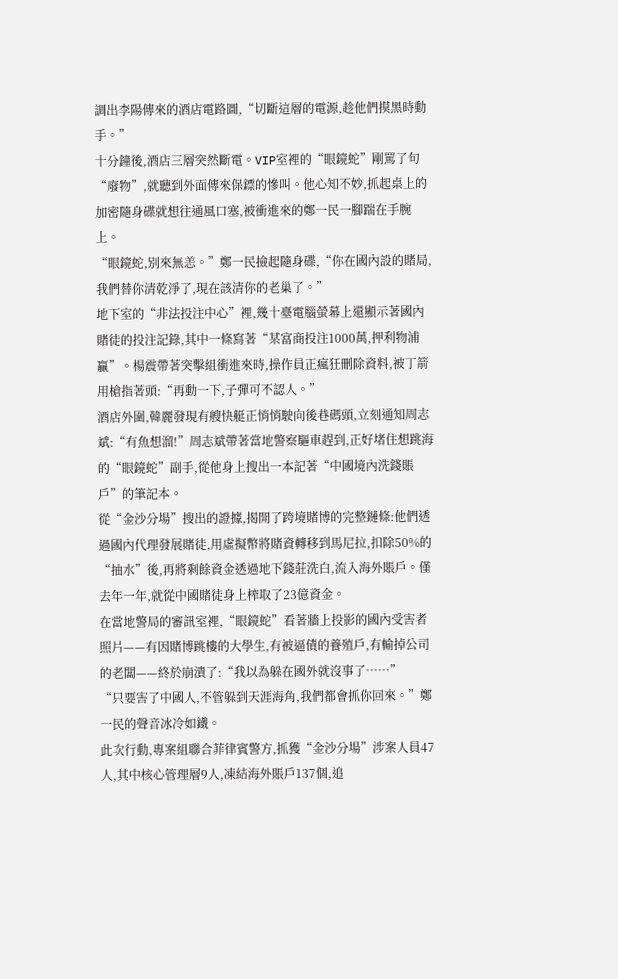調出李陽傳來的酒店電路圖,“切斷這層的電源,趁他們摸黑時動手。”
十分鐘後,酒店三層突然斷電。VIP室裡的“眼鏡蛇”剛罵了句“廢物”,就聽到外面傳來保鏢的慘叫。他心知不妙,抓起桌上的加密隨身碟就想往通風口塞,被衝進來的鄭一民一腳踹在手腕上。
“眼鏡蛇,別來無恙。”鄭一民撿起隨身碟,“你在國內設的賭局,我們替你清乾淨了,現在該清你的老巢了。”
地下室的“非法投注中心”裡,幾十臺電腦螢幕上還顯示著國內賭徒的投注記錄,其中一條寫著“某富商投注1000萬,押利物浦贏”。楊震帶著突擊組衝進來時,操作員正瘋狂刪除資料,被丁箭用槍指著頭:“再動一下,子彈可不認人。”
酒店外圍,韓麗發現有艘快艇正悄悄駛向後巷碼頭,立刻通知周志斌:“有魚想溜!”周志斌帶著當地警察驅車趕到,正好堵住想跳海的“眼鏡蛇”副手,從他身上搜出一本記著“中國境內洗錢賬戶”的筆記本。
從“金沙分場”搜出的證據,揭開了跨境賭博的完整鏈條:他們透過國內代理發展賭徒,用虛擬幣將賭資轉移到馬尼拉,扣除50%的“抽水”後,再將剩餘資金透過地下錢莊洗白,流入海外賬戶。僅去年一年,就從中國賭徒身上榨取了23億資金。
在當地警局的審訊室裡,“眼鏡蛇”看著牆上投影的國內受害者照片——有因賭博跳樓的大學生,有被逼債的養殖戶,有輸掉公司的老闆——終於崩潰了:“我以為躲在國外就沒事了……”
“只要害了中國人,不管躲到天涯海角,我們都會抓你回來。”鄭一民的聲音冰冷如鐵。
此次行動,專案組聯合菲律賓警方,抓獲“金沙分場”涉案人員47人,其中核心管理層9人,凍結海外賬戶137個,追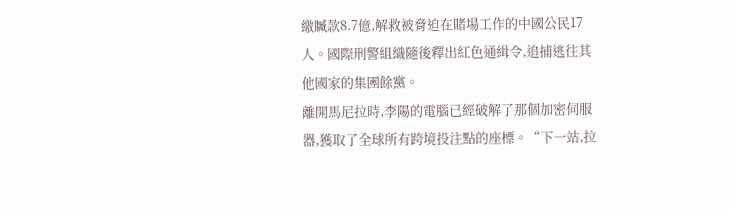繳贓款8.7億,解救被脅迫在賭場工作的中國公民17人。國際刑警組織隨後釋出紅色通緝令,追捕逃往其他國家的集團餘黨。
離開馬尼拉時,李陽的電腦已經破解了那個加密伺服器,獲取了全球所有跨境投注點的座標。“下一站,拉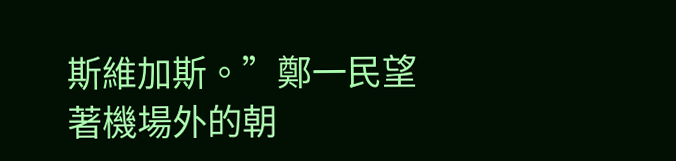斯維加斯。”鄭一民望著機場外的朝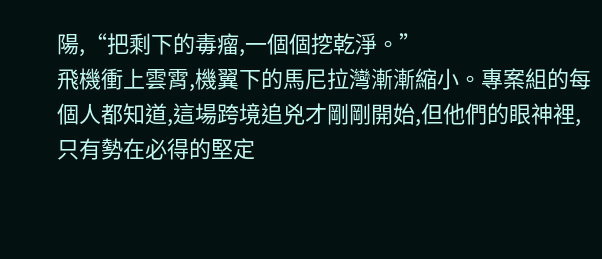陽,“把剩下的毒瘤,一個個挖乾淨。”
飛機衝上雲霄,機翼下的馬尼拉灣漸漸縮小。專案組的每個人都知道,這場跨境追兇才剛剛開始,但他們的眼神裡,只有勢在必得的堅定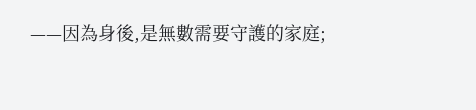——因為身後,是無數需要守護的家庭;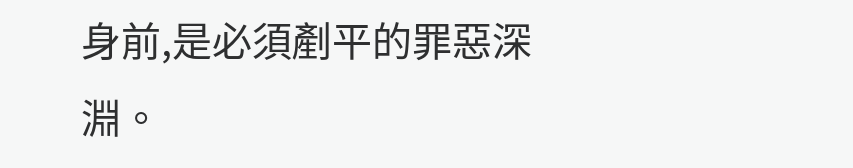身前,是必須剷平的罪惡深淵。